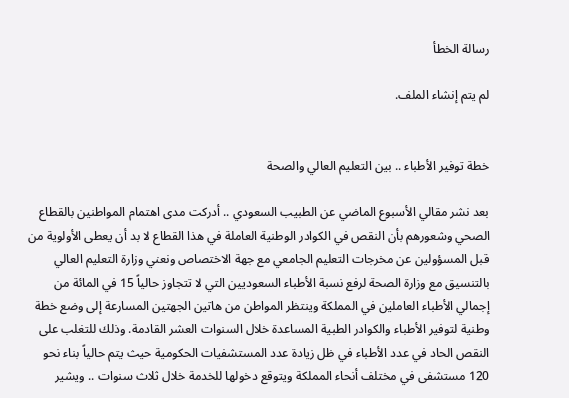رسالة الخطأ

لم يتم إنشاء الملف.


خطة توفير الأطباء .. بين التعليم العالي والصحة

بعد نشر مقالي الأسبوع الماضي عن الطبيب السعودي .. أدركت مدى اهتمام المواطنين بالقطاع الصحي وشعورهم بأن النقص في الكوادر الوطنية العاملة في هذا القطاع لا بد أن يعطى الأولوية من قبل المسؤولين عن مخرجات التعليم الجامعي مع جهة الاختصاص ونعني وزارة التعليم العالي بالتنسيق مع وزارة الصحة لرفع نسبة الأطباء السعوديين التي لا تتجاوز حالياً 15 في المائة من إجمالي الأطباء العاملين في المملكة وينتظر المواطن من هاتين الجهتين المسارعة إلى وضع خطة وطنية لتوفير الأطباء والكوادر الطبية المساعدة خلال السنوات العشر القادمة. وذلك للتغلب على النقص الحاد في عدد الأطباء في ظل زيادة عدد المستشفيات الحكومية حيث يتم حالياً بناء نحو 120 مستشفى في مختلف أنحاء المملكة ويتوقع دخولها للخدمة خلال ثلاث سنوات .. ويشير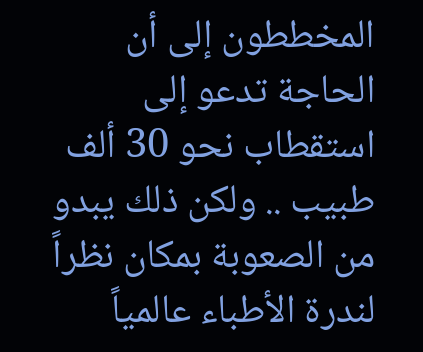المخططون إلى أن الحاجة تدعو إلى استقطاب نحو 30 ألف طبيب .. ولكن ذلك يبدو من الصعوبة بمكان نظراً لندرة الأطباء عالمياً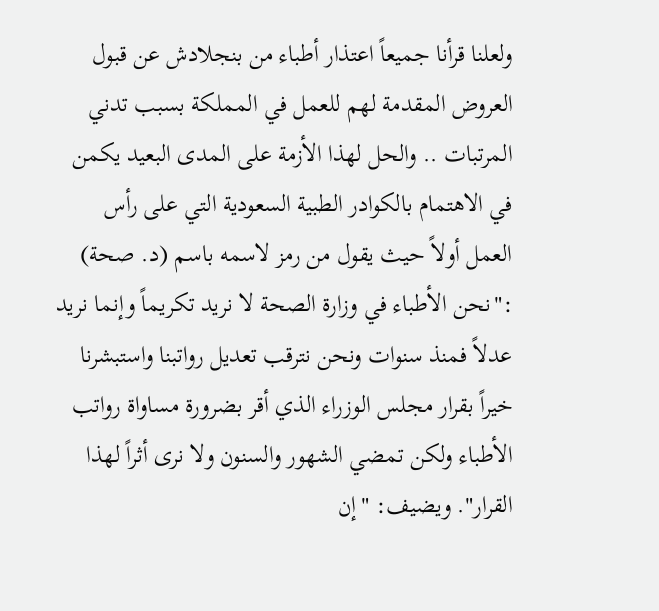ولعلنا قرأنا جميعاً اعتذار أطباء من بنجلادش عن قبول العروض المقدمة لهم للعمل في المملكة بسبب تدني المرتبات .. والحل لهذا الأزمة على المدى البعيد يكمن في الاهتمام بالكوادر الطبية السعودية التي على رأس العمل أولاً حيث يقول من رمز لاسمه باسم (د. صحة) :"نحن الأطباء في وزارة الصحة لا نريد تكريماً وإنما نريد عدلاً فمنذ سنوات ونحن نترقب تعديل رواتبنا واستبشرنا خيراً بقرار مجلس الوزراء الذي أقر بضرورة مساواة رواتب الأطباء ولكن تمضي الشهور والسنون ولا نرى أثراً لهذا القرار". ويضيف: "إن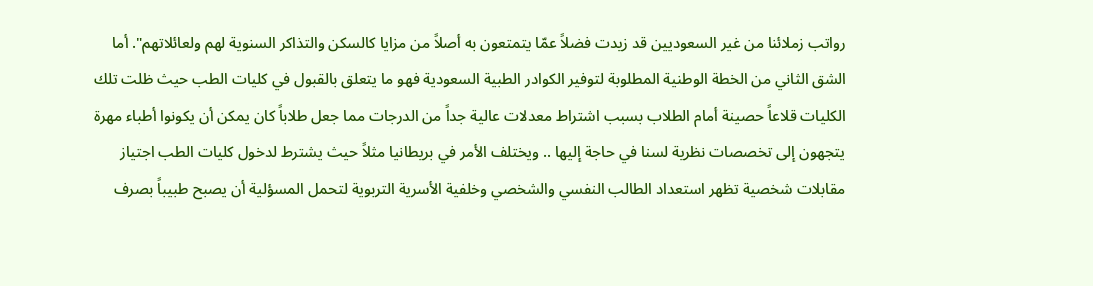رواتب زملائنا من غير السعوديين قد زيدت فضلاً عمّا يتمتعون به أصلاً من مزايا كالسكن والتذاكر السنوية لهم ولعائلاتهم". أما الشق الثاني من الخطة الوطنية المطلوبة لتوفير الكوادر الطبية السعودية فهو ما يتعلق بالقبول في كليات الطب حيث ظلت تلك الكليات قلاعاً حصينة أمام الطلاب بسبب اشتراط معدلات عالية جداً من الدرجات مما جعل طلاباً كان يمكن أن يكونوا أطباء مهرة يتجهون إلى تخصصات نظرية لسنا في حاجة إليها .. ويختلف الأمر في بريطانيا مثلاً حيث يشترط لدخول كليات الطب اجتياز مقابلات شخصية تظهر استعداد الطالب النفسي والشخصي وخلفية الأسرية التربوية لتحمل المسؤلية أن يصبح طبيباً بصرف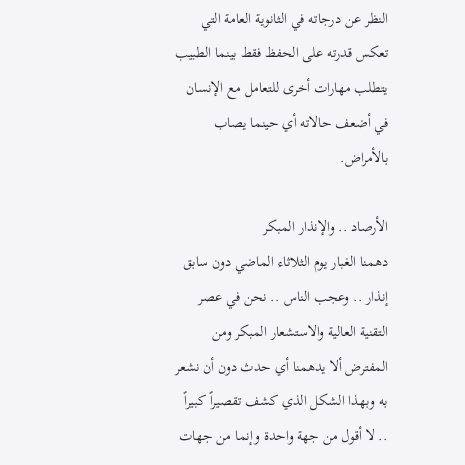النظر عن درجاته في الثانوية العامة التي تعكس قدرته على الحفظ فقط بينما الطبيب يتطلب مهارات أخرى للتعامل مع الإنسان في أضعف حالاته أي حينما يصاب بالأمراض.

الأرصاد .. والإنذار المبكر
دهمنا الغبار يوم الثلاثاء الماضي دون سابق إنذار .. وعجب الناس .. نحن في عصر التقنية العالية والاستشعار المبكر ومن المفترض ألا يدهمنا أي حدث دون أن نشعر به وبهذا الشكل الذي كشف تقصيراً كبيراً .. لا أقول من جهة واحدة وإنما من جهات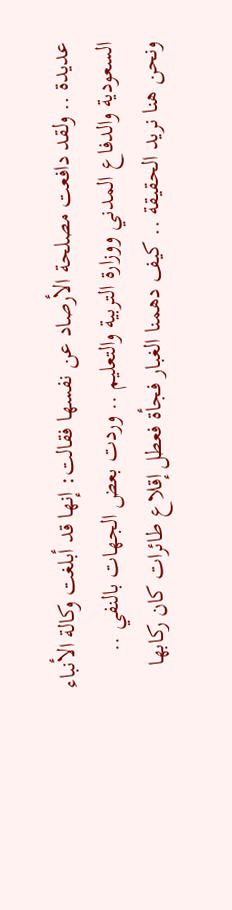عديدة .. ولقد دافعت مصلحة الأرصاد عن نفسها فقالت: إنها قد أبلغت وكالة الأنباء السعودية والدفاع المدني ووزارة التربية والتعليم .. وردت بعض الجهات بالنفي .. ونحن هنا نريد الحقيقة .. كيف دهمنا الغبار فجأة فعطل إقلاع طائرات كان ركابها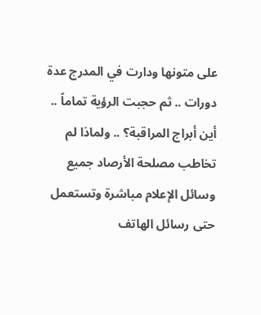على متونها ودارت في المدرج عدة دورات .. ثم حجبت الرؤية تماماً .. أين أبراج المراقبة؟ .. ولماذا لم تخاطب مصلحة الأرصاد جميع وسائل الإعلام مباشرة وتستعمل حتى رسائل الهاتف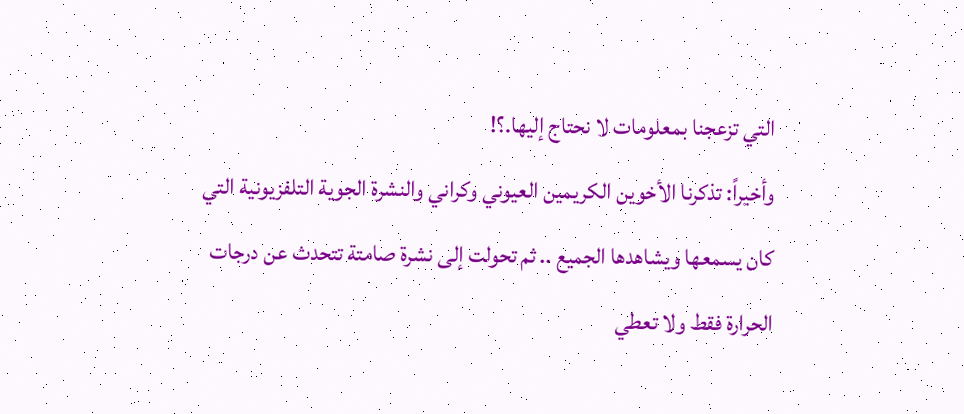التي تزعجنا بمعلومات لا نحتاج إليها.؟!
وأخيراً: تذكرنا الأخوين الكريمين العيوني وكراني والنشرة الجوية التلفزيونية التي كان يسمعها ويشاهدها الجميع .. ثم تحولت إلى نشرة صامتة تتحدث عن درجات الحرارة فقط ولا تعطي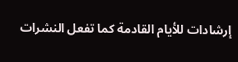إرشادات للأيام القادمة كما تفعل النشرات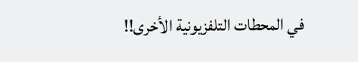في المحطات التلفزيونية الأخرى!!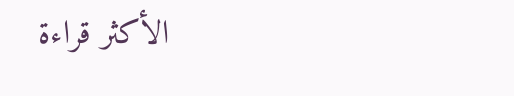الأكثر قراءة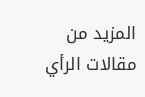المزيد من مقالات الرأي